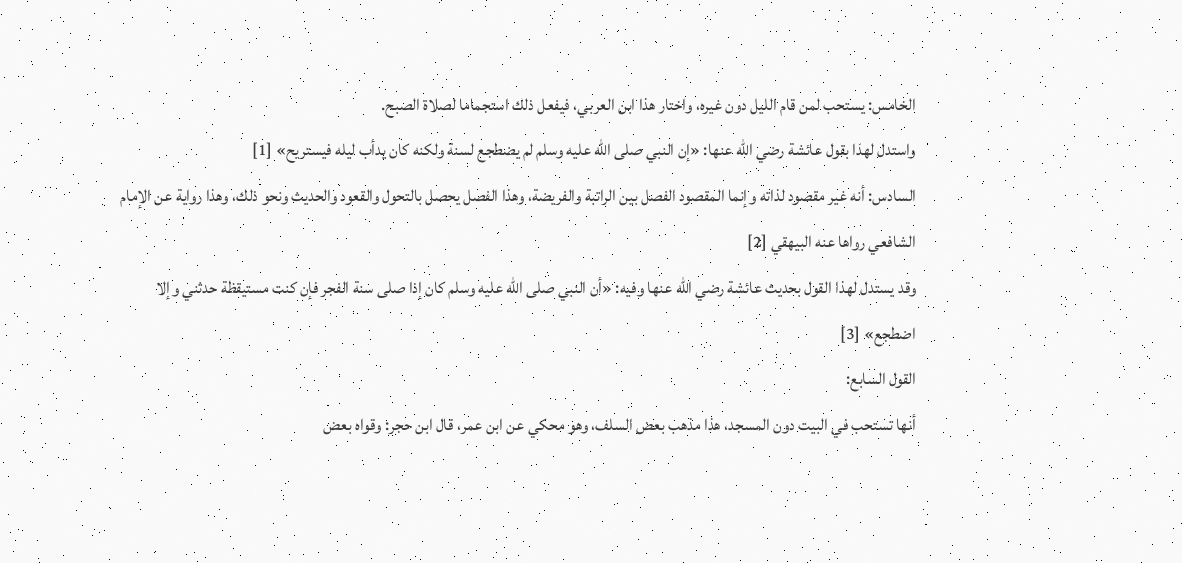الخامس: يستحب لمن قام الليل دون غيره، واختار هذا ابن العربي، فيفعل ذلك استجماما لصلاة الصبح.
واستدل لهذا بقول عائشة رضي الله عنها: «إن النبي صلى الله عليه وسلم لم يضطجع لسنة ولكنه كان يدأب ليله فيستريح» [1]
السادس: أنه غير مقصود لذاته وإنما المقصود الفصل بين الراتبة والفريضة، وهذا الفصل يحصل بالتحول والقعود والحديث ونحو ذلك، وهذا رواية عن الإمام الشافعي رواها عنه البيهقي [2]
وقد يستدل لهذا القول بحديث عائشة رضي الله عنها وفيه: «أن النبي صلى الله عليه وسلم كان إذا صلى سنة الفجر فإن كنت مستيقظة حدثني وإلا اضطجع» [3]
القول السابع:
أنها تستحب في البيت دون المسجد، هذا مذهب بعض السلف، وهو محكي عن ابن عمر، قال ابن حجر: وقواه بعض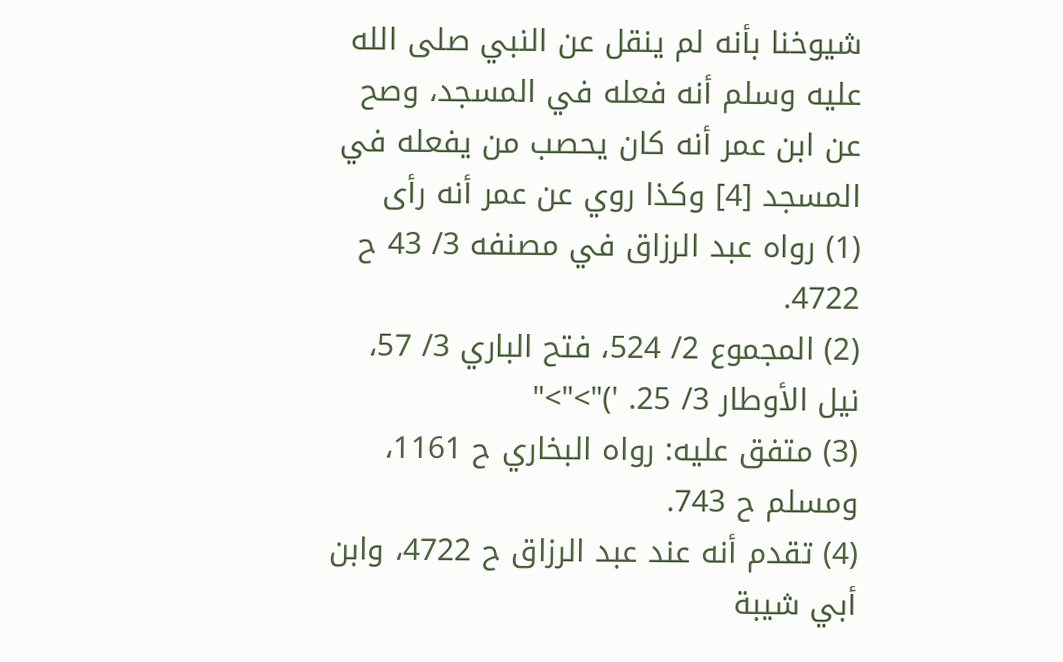شيوخنا بأنه لم ينقل عن النبي صلى الله عليه وسلم أنه فعله في المسجد، وصح عن ابن عمر أنه كان يحصب من يفعله في المسجد [4] وكذا روي عن عمر أنه رأى
(1) رواه عبد الرزاق في مصنفه 3/ 43 ح 4722.
(2) المجموع 2/ 524، فتح الباري 3/ 57، نيل الأوطار 3/ 25. ')">">"
(3) متفق عليه: رواه البخاري ح 1161، ومسلم ح 743.
(4) تقدم أنه عند عبد الرزاق ح 4722، وابن أبي شيبة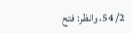2/ 54، وانظر: فتح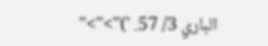الباري 3/ 57. ')">">"